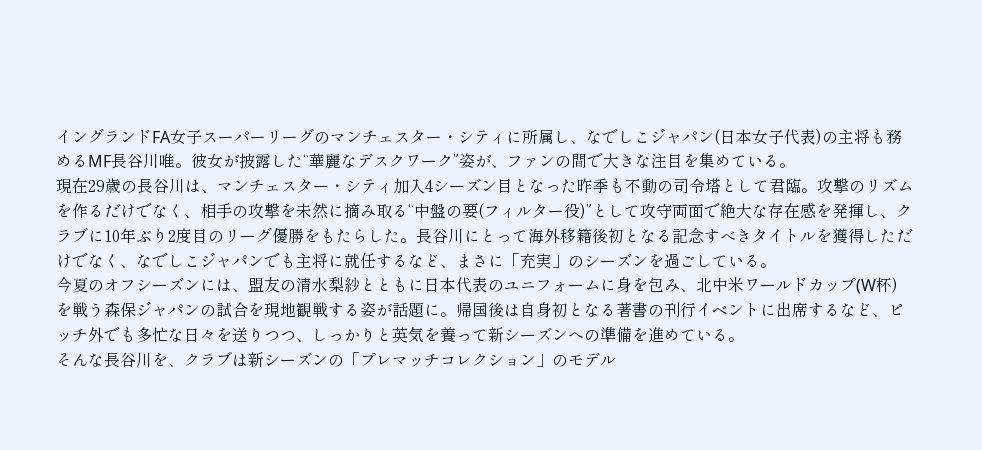イングランドFA女子スーパーリーグのマンチェスター・シティに所属し、なでしこジャパン(日本女子代表)の主将も務めるMF長谷川唯。彼女が披露した“華麗なデスクワーク”姿が、ファンの間で大きな注目を集めている。
現在29歳の長谷川は、マンチェスター・シティ加入4シーズン目となった昨季も不動の司令塔として君臨。攻撃のリズムを作るだけでなく、相手の攻撃を未然に摘み取る“中盤の要(フィルター役)”として攻守両面で絶大な存在感を発揮し、クラブに10年ぶり2度目のリーグ優勝をもたらした。長谷川にとって海外移籍後初となる記念すべきタイトルを獲得しただけでなく、なでしこジャパンでも主将に就任するなど、まさに「充実」のシーズンを過ごしている。
今夏のオフシーズンには、盟友の清水梨紗とともに日本代表のユニフォームに身を包み、北中米ワールドカップ(W杯)を戦う森保ジャパンの試合を現地観戦する姿が話題に。帰国後は自身初となる著書の刊行イベントに出席するなど、ピッチ外でも多忙な日々を送りつつ、しっかりと英気を養って新シーズンへの準備を進めている。
そんな長谷川を、クラブは新シーズンの「プレマッチコレクション」のモデル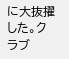に大抜擢した。クラブ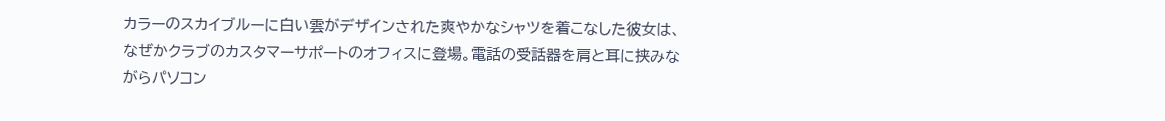カラーのスカイブルーに白い雲がデザインされた爽やかなシャツを着こなした彼女は、なぜかクラブのカスタマーサポートのオフィスに登場。電話の受話器を肩と耳に挟みながらパソコン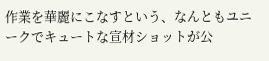作業を華麗にこなすという、なんともユニークでキュートな宣材ショットが公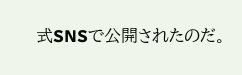式SNSで公開されたのだ。